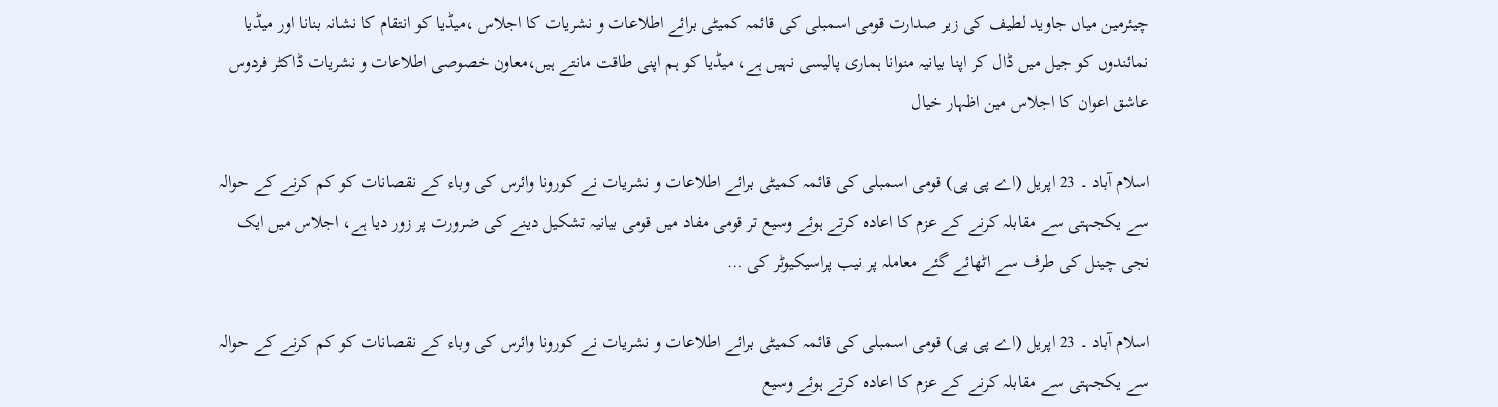چیئرمین میاں جاوید لطیف کی زیر صدارت قومی اسمبلی کی قائمہ کمیٹی برائے اطلاعات و نشریات کا اجلاس ،میڈیا کو انتقام کا نشانہ بنانا اور میڈیا نمائندوں کو جیل میں ڈال کر اپنا بیانیہ منوانا ہماری پالیسی نہیں ہے، میڈیا کو ہم اپنی طاقت مانتے ہیں،معاون خصوصی اطلاعات و نشریات ڈاکٹر فردوس عاشق اعوان کا اجلاس مین اظہار خیال

اسلام آباد ۔ 23 اپریل (اے پی پی) قومی اسمبلی کی قائمہ کمیٹی برائے اطلاعات و نشریات نے کورونا وائرس کی وباء کے نقصانات کو کم کرنے کے حوالہ سے یکجہتی سے مقابلہ کرنے کے عزم کا اعادہ کرتے ہوئے وسیع تر قومی مفاد میں قومی بیانیہ تشکیل دینے کی ضرورت پر زور دیا ہے، اجلاس میں ایک نجی چینل کی طرف سے اٹھائے گئے معاملہ پر نیب پراسیکیوٹر کی …

اسلام آباد ۔ 23 اپریل (اے پی پی) قومی اسمبلی کی قائمہ کمیٹی برائے اطلاعات و نشریات نے کورونا وائرس کی وباء کے نقصانات کو کم کرنے کے حوالہ سے یکجہتی سے مقابلہ کرنے کے عزم کا اعادہ کرتے ہوئے وسیع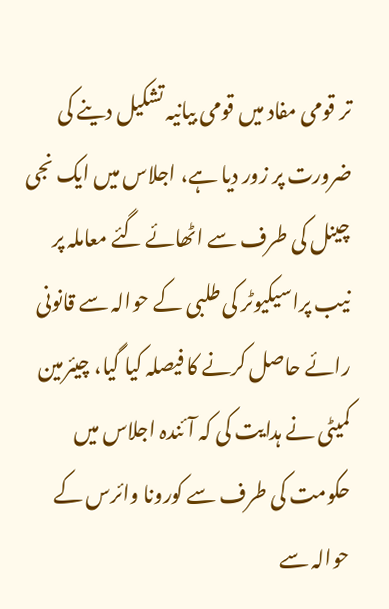تر قومی مفاد میں قومی بیانیہ تشکیل دینے کی ضرورت پر زور دیا ہے، اجلاس میں ایک نجی چینل کی طرف سے اٹھائے گئے معاملہ پر نیب پراسیکیوٹر کی طلبی کے حوالہ سے قانونی رائے حاصل کرنے کا فیصلہ کیا گیا، چیئرمین کمیٹی نے ہدایت کی کہ آئندہ اجلاس میں حکومت کی طرف سے کورونا وائرس کے حوالہ سے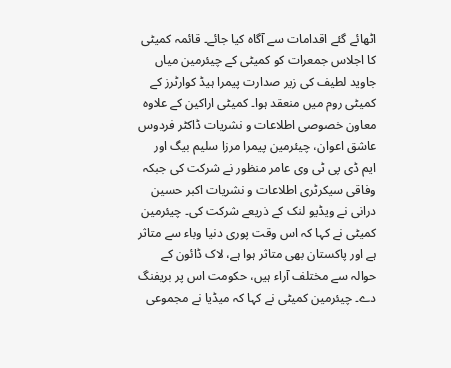اٹھائے گئے اقدامات سے آگاہ کیا جائے۔ قائمہ کمیٹی کا اجلاس جمعرات کو کمیٹی کے چیئرمین میاں جاوید لطیف کی زیر صدارت پیمرا ہیڈ کوارٹرز کے کمیٹی روم میں منعقد ہوا۔ کمیٹی اراکین کے علاوہ معاون خصوصی اطلاعات و نشریات ڈاکٹر فردوس عاشق اعوان، چیئرمین پیمرا مرزا سلیم بیگ اور ایم ڈی پی ٹی وی عامر منظور نے شرکت کی جبکہ وفاقی سیکرٹری اطلاعات و نشریات اکبر حسین درانی نے ویڈیو لنک کے ذریعے شرکت کی۔ چیئرمین کمیٹی نے کہا کہ اس وقت پوری دنیا وباء سے متاثر ہے اور پاکستان بھی متاثر ہوا ہے، لاک ڈائون کے حوالہ سے مختلف آراء ہیں، حکومت اس پر بریفنگ دے۔ چیئرمین کمیٹی نے کہا کہ میڈیا نے مجموعی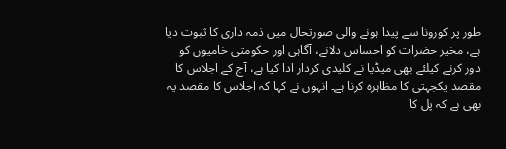طور پر کورونا سے پیدا ہونے والی صورتحال میں ذمہ داری کا ثبوت دیا ہے، مخیر حضرات کو احساس دلانے، آگاہی اور حکومتی خامیوں کو دور کرنے کیلئے بھی میڈیا نے کلیدی کردار ادا کیا ہے، آج کے اجلاس کا مقصد یکجہتی کا مظاہرہ کرنا ہے۔ انہوں نے کہا کہ اجلاس کا مقصد یہ بھی ہے کہ پل کا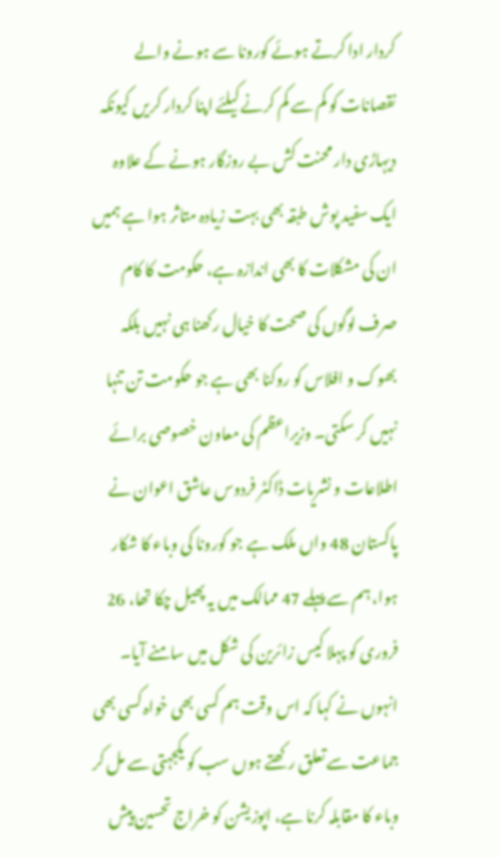کردار ادا کرتے ہوئے کورونا سے ہونے والے نقصانات کو کم سے کم کرنے کیلئے اپنا کردار کریں کیونکہ دیہاڑی دار محنت کش بے روزگار ہونے کے علاوہ ایک سفید پوش طبقہ بھی بہت زیادہ متاثر ہوا ہے ہمیں ان کی مشکلات کا بھی اندازہ ہے، حکومت کا کام صرف لوگوں کی صحت کا خیال رکھنا ہی نہیں بلکہ بھوک و افلاس کو روکنا بھی ہے جو حکومت تن تنہا نہیں کر سکتی۔ وزیراعظم کی معاون خصوصی برائے اطلاعات و نشریات ڈاکٹر فردوس عاشق اعوان نے پاکستان 48 واں ملک ہے جو کورونا کی وباء کا شکار ہوا، ہم سے پہلے 47 ممالک میں یہ پھیل چکا تھا، 26 فروری کو پہلا کیس زائرین کی شکل میں سامنے آیا۔ انہوں نے کہا کہ اس وقت ہم کسی بھی خواہ کسی بھی جماعت سے تعلق رکھتے ہوں سب کو یکجہتی سے مل کر وباء کا مقابلہ کرنا ہے، اپوزیشن کو خراج تحسین پیش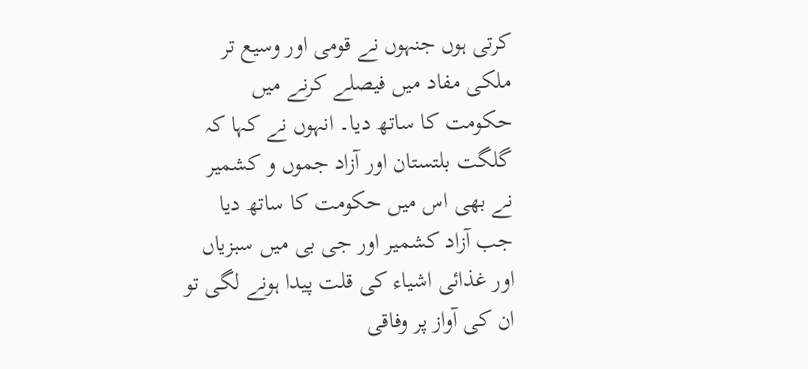کرتی ہوں جنہوں نے قومی اور وسیع تر ملکی مفاد میں فیصلے کرنے میں حکومت کا ساتھ دیا۔ انہوں نے کہا کہ گلگت بلتستان اور آزاد جموں و کشمیر نے بھی اس میں حکومت کا ساتھ دیا جب آزاد کشمیر اور جی بی میں سبزیاں اور غذائی اشیاء کی قلت پیدا ہونے لگی تو ان کی آواز پر وفاقی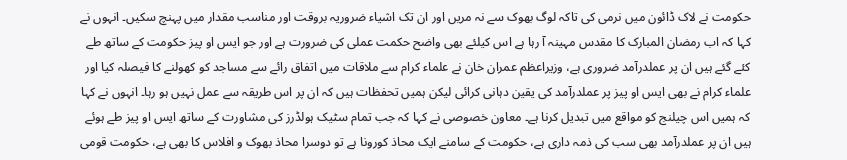حکومت نے لاک ڈائون میں نرمی کی تاکہ لوگ بھوک سے نہ مریں اور ان تک اشیاء ضروریہ بروقت اور مناسب مقدار میں پہنچ سکیں۔ انہوں نے کہا کہ اب رمضان المبارک کا مقدس مہینہ آ رہا ہے اس کیلئے بھی واضح حکمت عملی کی ضرورت ہے اور جو ایس او پیز حکومت کے ساتھ طے کئے گئے ہیں ان پر عملدرآمد ضروری ہے، وزیراعظم عمران خان نے علماء کرام سے ملاقات میں اتفاق رائے سے مساجد کو کھولنے کا فیصلہ کیا اور علماء کرام نے بھی ایس او پیز پر عملدرآمد کی یقین دہانی کرائی لیکن ہمیں تحفظات ہیں کہ ان پر اس طریقہ سے عمل نہیں ہو رہا۔ انہوں نے کہا کہ ہمیں اس چیلنج کو مواقع میں تبدیل کرنا ہے۔ معاون خصوصی نے کہا کہ جب تمام سٹیک ہولڈرز کی مشاورت کے ساتھ ایس او پیز طے ہوئے ہیں ان پر عملدرآمد بھی سب کی ذمہ داری ہے، حکومت کے سامنے ایک محاذ کورونا ہے تو دوسرا محاذ بھوک و افلاس کا بھی ہے، حکومت قومی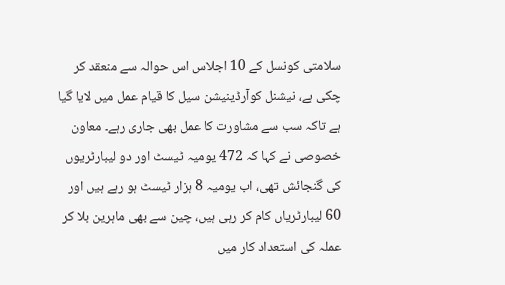سلامتی کونسل کے 10 اجلاس اس حوالہ سے منعقد کر چکی ہے، نیشنل کوآرڈینیشن سیل کا قیام عمل میں لایا گیا ہے تاکہ سب سے مشاورت کا عمل بھی جاری رہے۔ معاون خصوصی نے کہا کہ 472 یومیہ ٹیسٹ اور دو لیبارٹریوں کی گنجائش تھی، اب یومیہ 8 ہزار ٹیسٹ ہو رہے ہیں اور 60 لیبارٹریاں کام کر رہی ہیں، چین سے بھی ماہرین بلا کر عملہ کی استعداد کار میں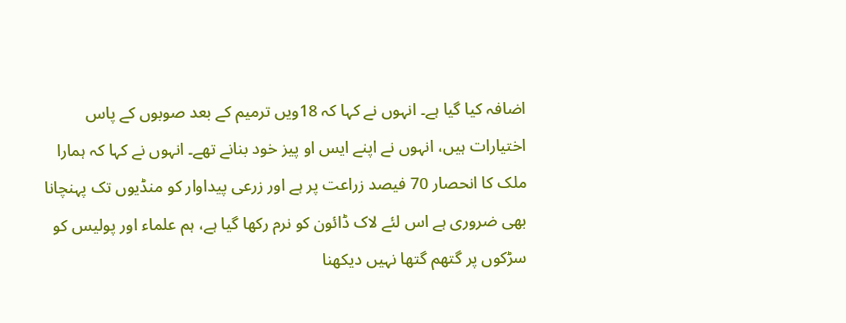اضافہ کیا گیا ہے۔ انہوں نے کہا کہ 18ویں ترمیم کے بعد صوبوں کے پاس اختیارات ہیں، انہوں نے اپنے ایس او پیز خود بنانے تھے۔ انہوں نے کہا کہ ہمارا ملک کا انحصار 70 فیصد زراعت پر ہے اور زرعی پیداوار کو منڈیوں تک پہنچانا بھی ضروری ہے اس لئے لاک ڈائون کو نرم رکھا گیا ہے، ہم علماء اور پولیس کو سڑکوں پر گتھم گتھا نہیں دیکھنا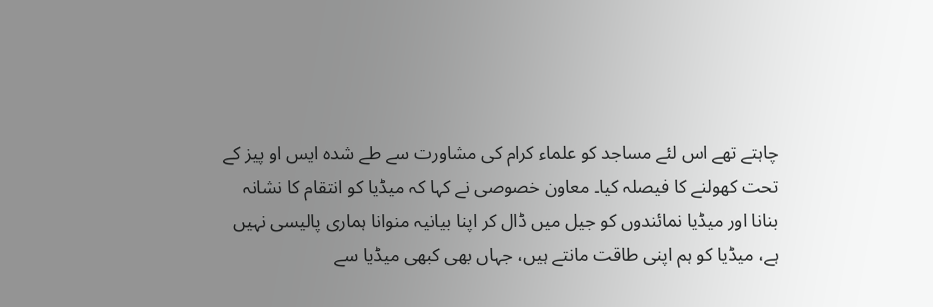چاہتے تھے اس لئے مساجد کو علماء کرام کی مشاورت سے طے شدہ ایس او پیز کے تحت کھولنے کا فیصلہ کیا۔ معاون خصوصی نے کہا کہ میڈیا کو انتقام کا نشانہ بنانا اور میڈیا نمائندوں کو جیل میں ڈال کر اپنا بیانیہ منوانا ہماری پالیسی نہیں ہے، میڈیا کو ہم اپنی طاقت مانتے ہیں، جہاں بھی کبھی میڈیا سے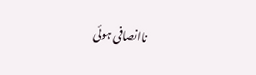ناانصافی ہوئی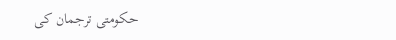حکومتی ترجمان کی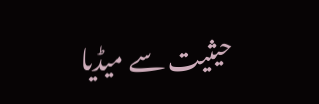حیثیت سے میڈیا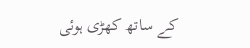کے ساتھ کھڑی ہوئی